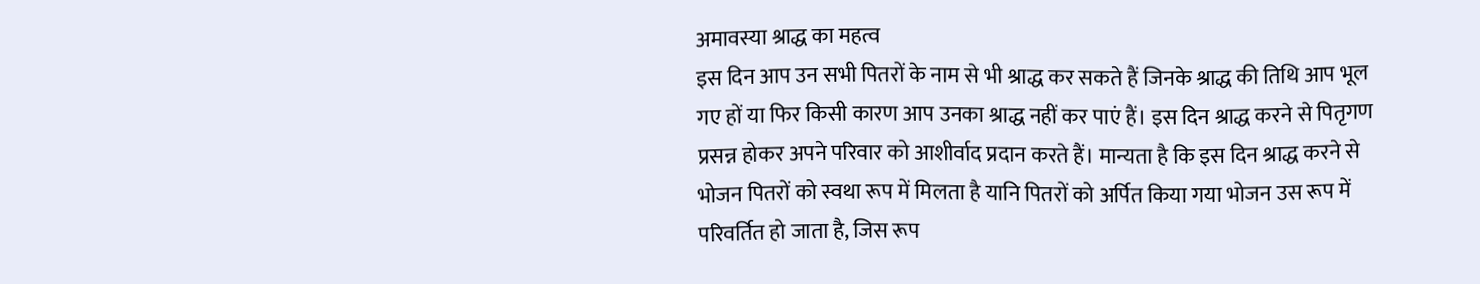अमावस्या श्राद्ध का महत्व
इस दिन आप उन सभी पितरों के नाम से भी श्राद्ध कर सकते हैं जिनके श्राद्ध की तिथि आप भूल गए हों या फिर किसी कारण आप उनका श्राद्ध नहीं कर पाएं हैं। इस दिन श्राद्ध करने से पितृगण प्रसन्न होकर अपने परिवार को आशीर्वाद प्रदान करते हैं। मान्यता है कि इस दिन श्राद्ध करने से भोजन पितरों को स्वथा रूप में मिलता है यानि पितरों को अर्पित किया गया भोजन उस रूप में परिवर्तित हो जाता है, जिस रूप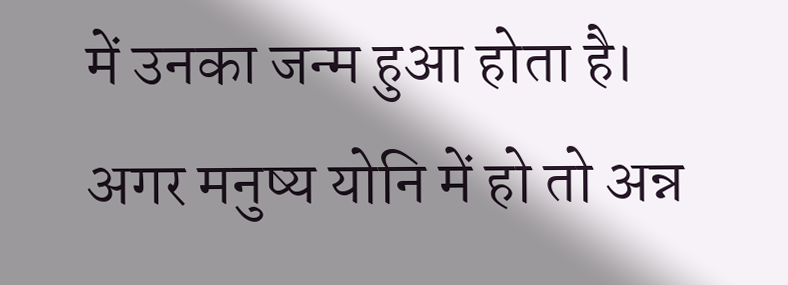में उनका जन्म हुआ होता है। अगर मनुष्य योनि में हो तो अन्न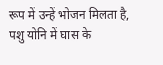रूप में उन्हें भोजन मिलता है, पशु योनि में घास के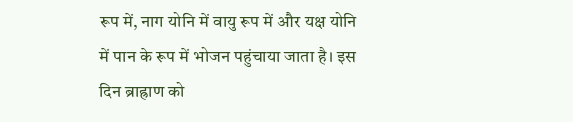रूप में, नाग योनि में वायु रूप में और यक्ष योनि में पान के रूप में भोजन पहुंचाया जाता है। इस दिन ब्राह्राण को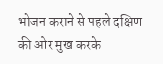भोजन कराने से पहले दक्षिण की ओर मुख करके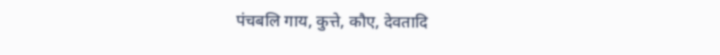पंचबलि गाय, कुत्ते, कौए, देवतादि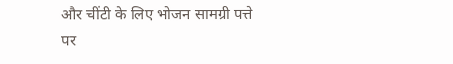और चींटी के लिए भोजन सामग्री पत्ते पर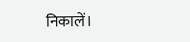निकालें।